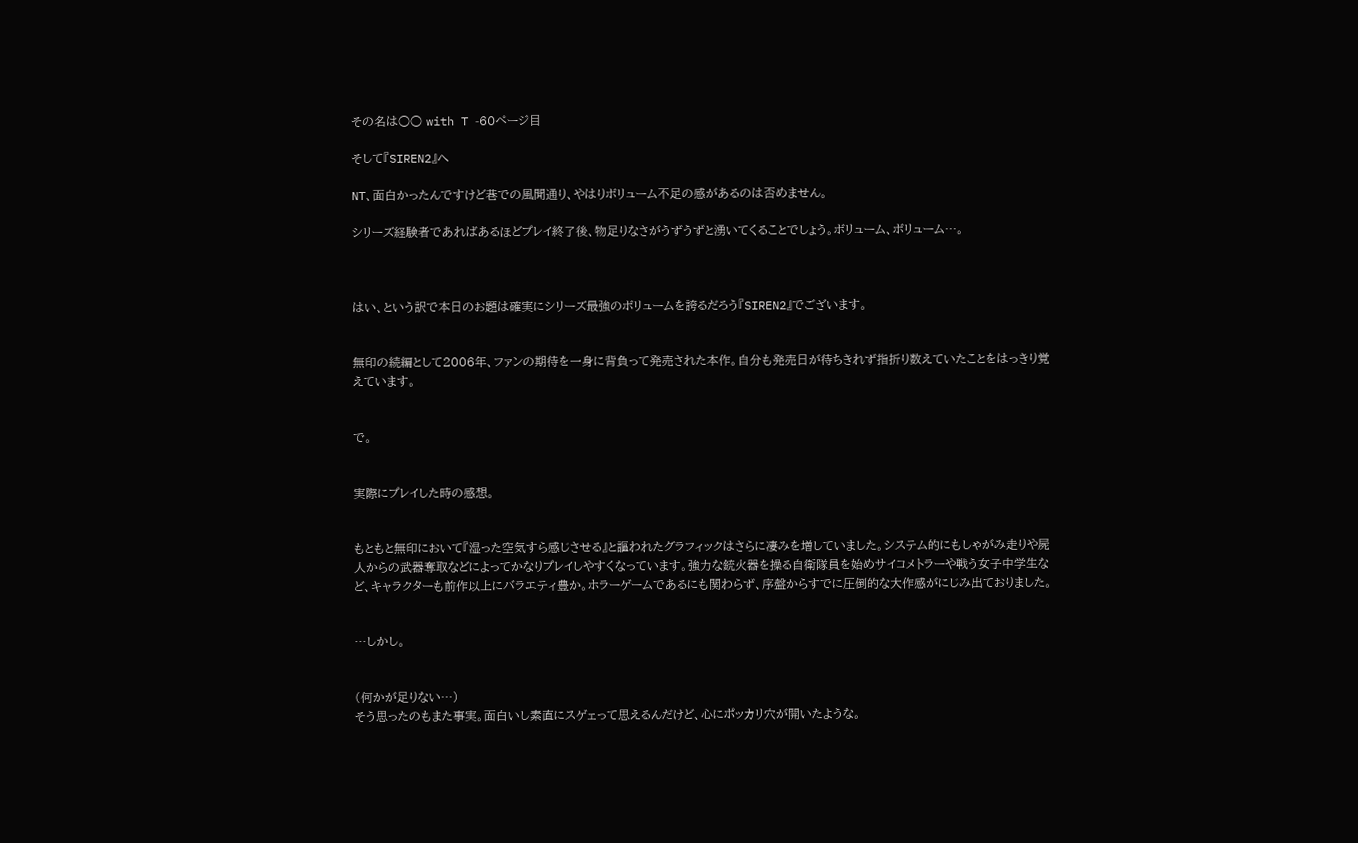その名は○○ with T -60ページ目

そして『SIREN2』へ

NT、面白かったんですけど巷での風聞通り、やはりボリューム不足の感があるのは否めません。

シリーズ経験者であればあるほどプレイ終了後、物足りなさがうずうずと湧いてくることでしょう。ボリューム、ボリューム…。



はい、という訳で本日のお題は確実にシリーズ最強のボリュームを誇るだろう『SIREN2』でございます。


無印の続編として2006年、ファンの期待を一身に背負って発売された本作。自分も発売日が待ちきれず指折り数えていたことをはっきり覚えています。


で。


実際にプレイした時の感想。


もともと無印において『湿った空気すら感じさせる』と謳われたグラフィックはさらに凄みを増していました。システム的にもしゃがみ走りや屍人からの武器奪取などによってかなりプレイしやすくなっています。強力な銃火器を操る自衛隊員を始めサイコメトラーや戦う女子中学生など、キャラクターも前作以上にバラエティ豊か。ホラーゲームであるにも関わらず、序盤からすでに圧倒的な大作感がにじみ出ておりました。


…しかし。


(何かが足りない…)
そう思ったのもまた事実。面白いし素直にスゲェって思えるんだけど、心にポッカリ穴が開いたような。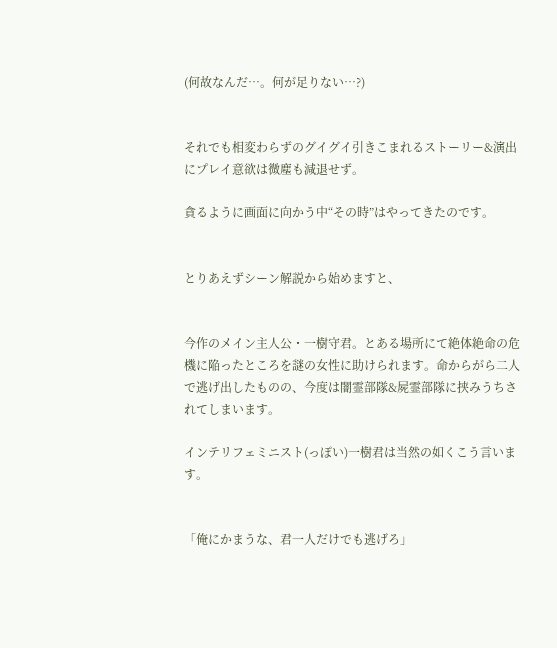(何故なんだ…。何が足りない…?)


それでも相変わらずのグイグイ引きこまれるストーリー&演出にプレイ意欲は微塵も減退せず。

貪るように画面に向かう中“その時”はやってきたのです。


とりあえずシーン解説から始めますと、


今作のメイン主人公・一樹守君。とある場所にて絶体絶命の危機に陥ったところを謎の女性に助けられます。命からがら二人で逃げ出したものの、今度は闇霊部隊&屍霊部隊に挟みうちされてしまいます。

インテリフェミニスト(っぽい)一樹君は当然の如くこう言います。


「俺にかまうな、君一人だけでも逃げろ」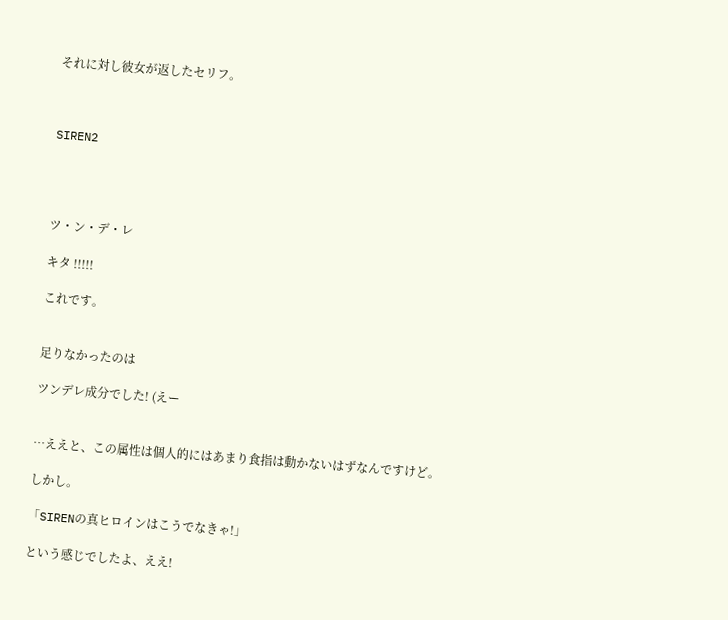それに対し彼女が返したセリフ。



SIREN2




ツ・ン・デ・レ

キタ !!!!!

これです。


足りなかったのは

ツンデレ成分でした! (えー


…ええと、この属性は個人的にはあまり食指は動かないはずなんですけど。

しかし。

「SIRENの真ヒロインはこうでなきゃ!」

という感じでしたよ、ええ!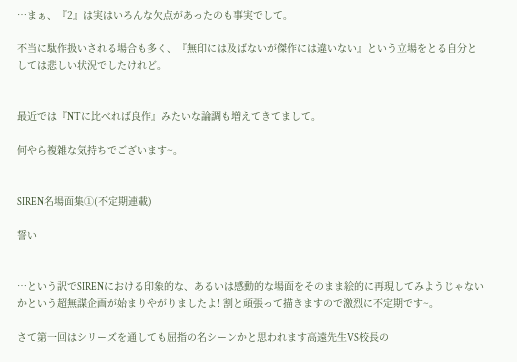…まぁ、『2』は実はいろんな欠点があったのも事実でして。

不当に駄作扱いされる場合も多く、『無印には及ばないが傑作には違いない』という立場をとる自分としては悲しい状況でしたけれど。


最近では『NTに比べれば良作』みたいな論調も増えてきてまして。

何やら複雑な気持ちでございます~。


SIREN名場面集①(不定期連載)

誓い


…という訳でSIRENにおける印象的な、あるいは感動的な場面をそのまま絵的に再現してみようじゃないかという超無謀企画が始まりやがりましたよ! 割と頑張って描きますので激烈に不定期です~。

さて第一回はシリーズを通しても屈指の名シーンかと思われます高遠先生VS校長の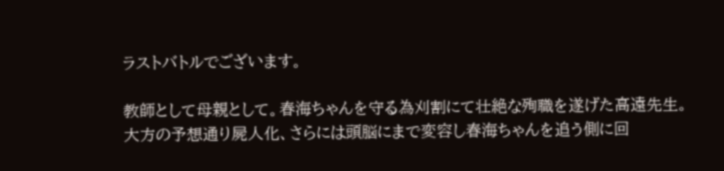ラストバトルでございます。

教師として母親として。春海ちゃんを守る為刈割にて壮絶な殉職を遂げた高遠先生。
大方の予想通り屍人化、さらには頭脳にまで変容し春海ちゃんを追う側に回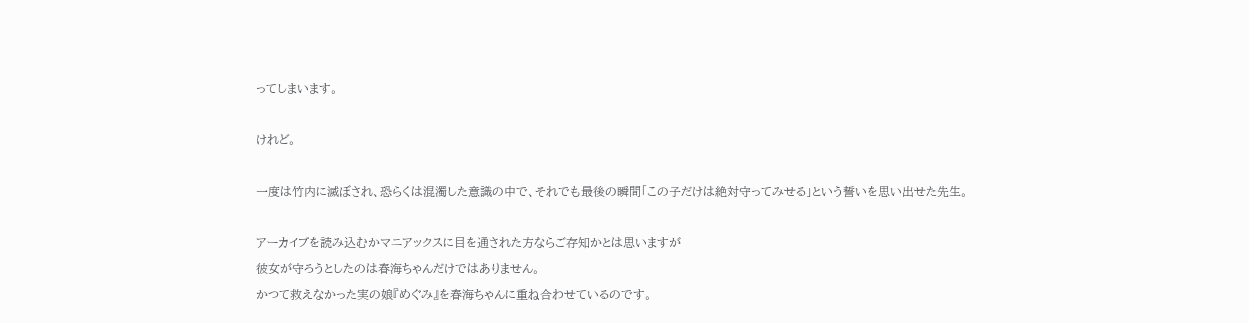ってしまいます。

けれど。

一度は竹内に滅ぼされ、恐らくは混濁した意識の中で、それでも最後の瞬間「この子だけは絶対守ってみせる」という誓いを思い出せた先生。

アーカイブを読み込むかマニアックスに目を通された方ならご存知かとは思いますが
彼女が守ろうとしたのは春海ちゃんだけではありません。
かつて救えなかった実の娘『めぐみ』を春海ちゃんに重ね合わせているのです。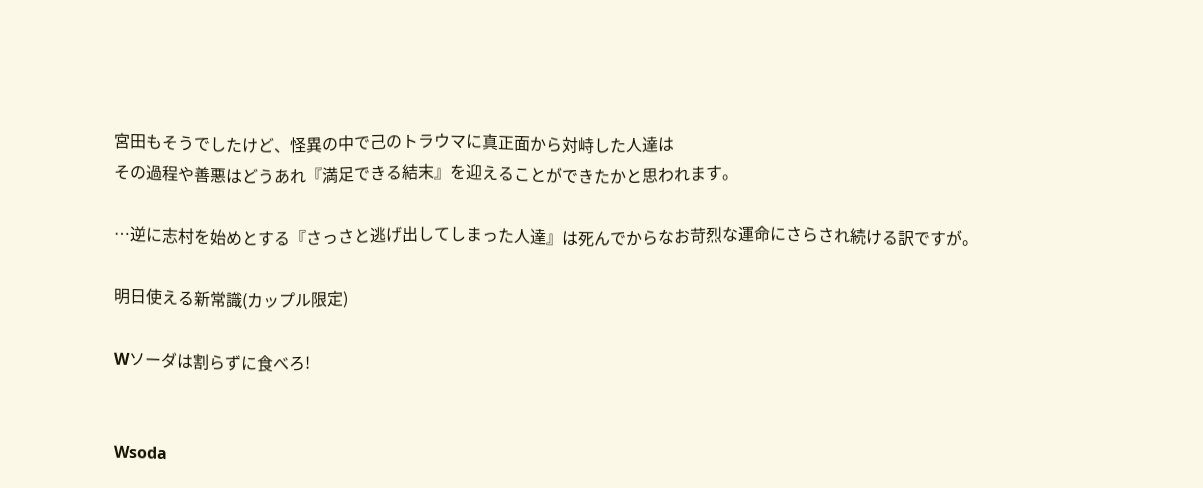宮田もそうでしたけど、怪異の中で己のトラウマに真正面から対峙した人達は
その過程や善悪はどうあれ『満足できる結末』を迎えることができたかと思われます。

…逆に志村を始めとする『さっさと逃げ出してしまった人達』は死んでからなお苛烈な運命にさらされ続ける訳ですが。

明日使える新常識(カップル限定)

Wソーダは割らずに食べろ!


Wsoda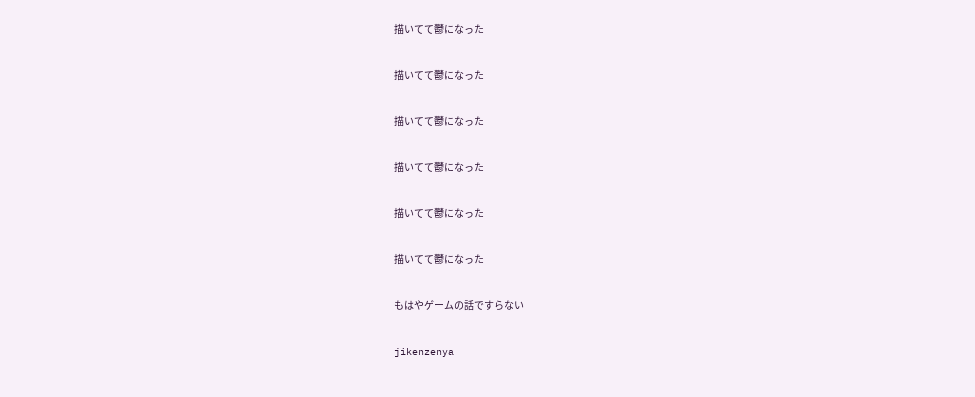描いてて鬱になった

描いてて鬱になった

描いてて鬱になった

描いてて鬱になった

描いてて鬱になった

描いてて鬱になった

もはやゲームの話ですらない

jikenzenya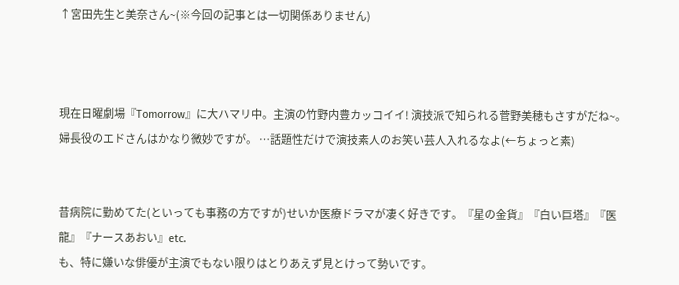↑宮田先生と美奈さん~(※今回の記事とは一切関係ありません)



現在日曜劇場『Tomorrow』に大ハマリ中。主演の竹野内豊カッコイイ! 演技派で知られる菅野美穂もさすがだね~。 婦長役のエドさんはかなり微妙ですが。 …話題性だけで演技素人のお笑い芸人入れるなよ(←ちょっと素)


昔病院に勤めてた(といっても事務の方ですが)せいか医療ドラマが凄く好きです。『星の金貨』『白い巨塔』『医龍』『ナースあおい』etc.
も、特に嫌いな俳優が主演でもない限りはとりあえず見とけって勢いです。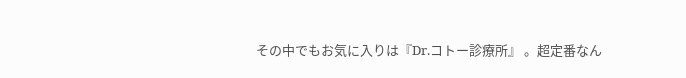その中でもお気に入りは『Dr.コトー診療所』 。超定番なん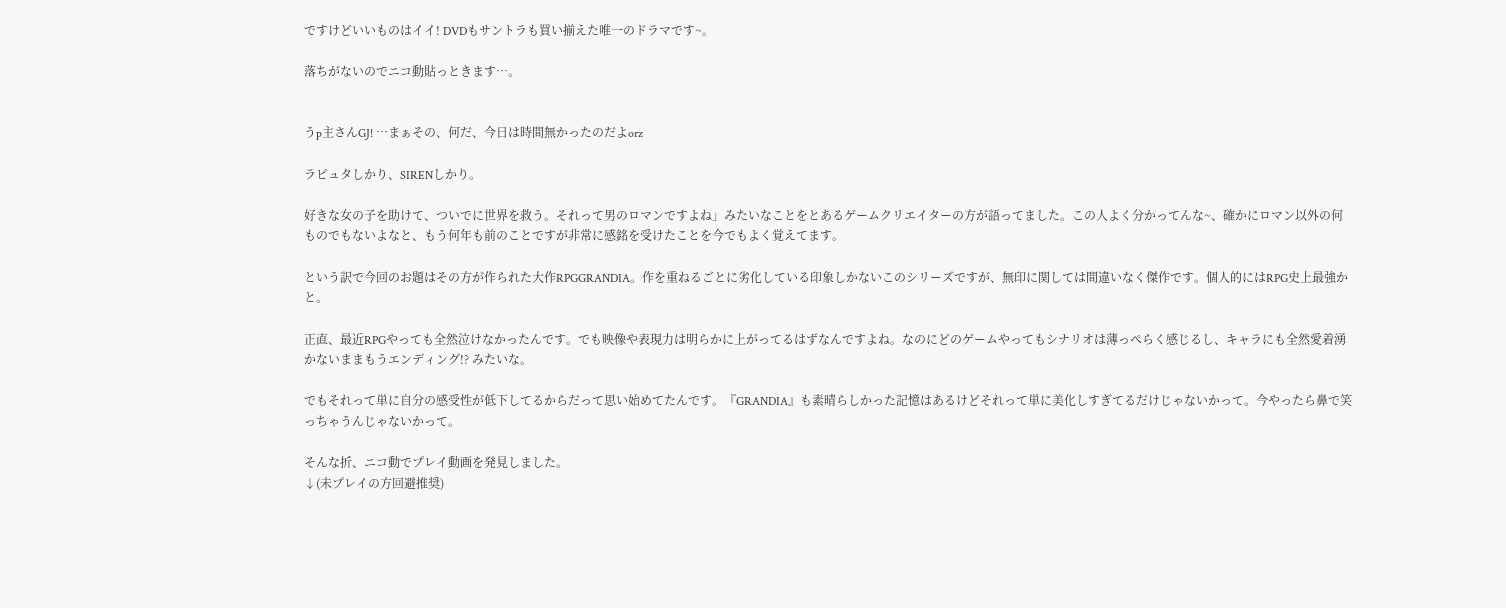ですけどいいものはイイ! DVDもサントラも買い揃えた唯一のドラマです~。

落ちがないのでニコ動貼っときます…。


うp主さんGJ! …まぁその、何だ、今日は時間無かったのだよorz

ラピュタしかり、SIRENしかり。

好きな女の子を助けて、ついでに世界を救う。それって男のロマンですよね」みたいなことをとあるゲームクリエイターの方が語ってました。この人よく分かってんな~、確かにロマン以外の何ものでもないよなと、もう何年も前のことですが非常に感銘を受けたことを今でもよく覚えてます。

という訳で今回のお題はその方が作られた大作RPGGRANDIA。作を重ねるごとに劣化している印象しかないこのシリーズですが、無印に関しては間違いなく傑作です。個人的にはRPG史上最強かと。

正直、最近RPGやっても全然泣けなかったんです。でも映像や表現力は明らかに上がってるはずなんですよね。なのにどのゲームやってもシナリオは薄っぺらく感じるし、キャラにも全然愛着湧かないままもうエンディング!? みたいな。

でもそれって単に自分の感受性が低下してるからだって思い始めてたんです。『GRANDIA』も素晴らしかった記憶はあるけどそれって単に美化しすぎてるだけじゃないかって。今やったら鼻で笑っちゃうんじゃないかって。

そんな折、ニコ動でプレイ動画を発見しました。
↓(未プレイの方回避推奨)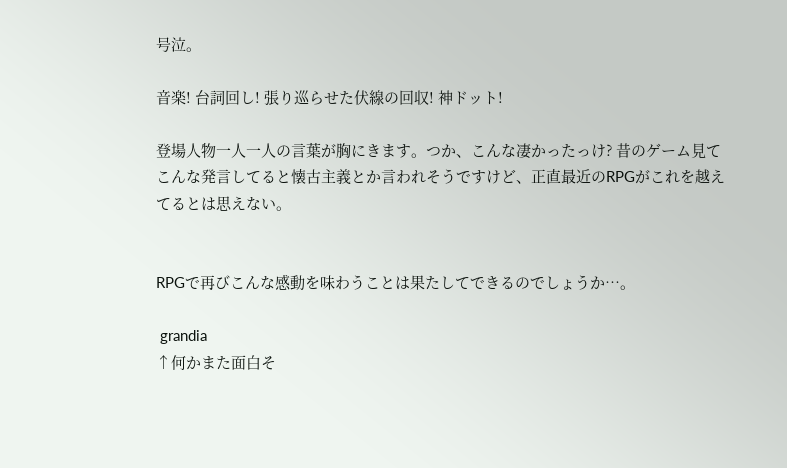号泣。

音楽! 台詞回し! 張り巡らせた伏線の回収! 神ドット!

登場人物一人一人の言葉が胸にきます。つか、こんな凄かったっけ? 昔のゲーム見てこんな発言してると懐古主義とか言われそうですけど、正直最近のRPGがこれを越えてるとは思えない。


RPGで再びこんな感動を味わうことは果たしてできるのでしょうか…。

 grandia
↑何かまた面白そ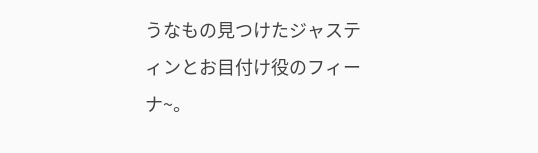うなもの見つけたジャスティンとお目付け役のフィーナ~。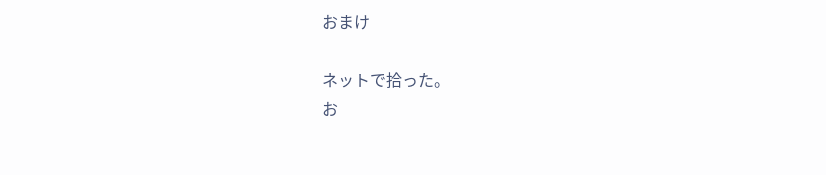おまけ

ネットで拾った。
お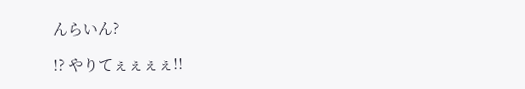んらいん?

!? やりてぇぇぇぇ!!